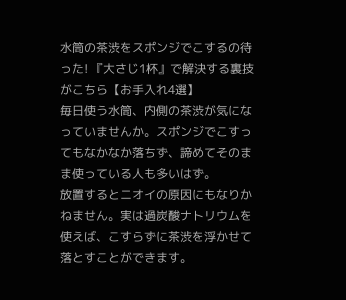水筒の茶渋をスポンジでこするの待った! 『大さじ1杯』で解決する裏技がこちら【お手入れ4選】
毎日使う水筒、内側の茶渋が気になっていませんか。スポンジでこすってもなかなか落ちず、諦めてそのまま使っている人も多いはず。
放置するとニオイの原因にもなりかねません。実は過炭酸ナトリウムを使えば、こすらずに茶渋を浮かせて落とすことができます。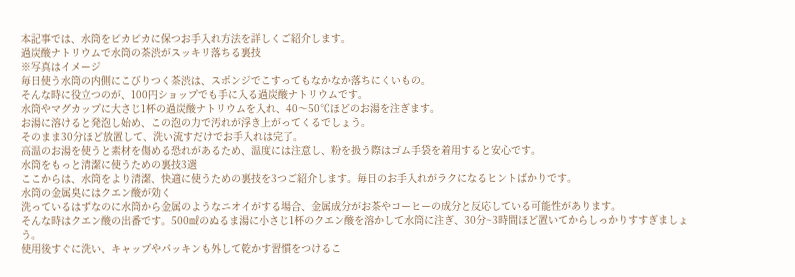本記事では、水筒をピカピカに保つお手入れ方法を詳しくご紹介します。
過炭酸ナトリウムで水筒の茶渋がスッキリ落ちる裏技
※写真はイメージ
毎日使う水筒の内側にこびりつく茶渋は、スポンジでこすってもなかなか落ちにくいもの。
そんな時に役立つのが、100円ショップでも手に入る過炭酸ナトリウムです。
水筒やマグカップに大さじ1杯の過炭酸ナトリウムを入れ、40〜50℃ほどのお湯を注ぎます。
お湯に溶けると発泡し始め、この泡の力で汚れが浮き上がってくるでしょう。
そのまま30分ほど放置して、洗い流すだけでお手入れは完了。
高温のお湯を使うと素材を傷める恐れがあるため、温度には注意し、粉を扱う際はゴム手袋を着用すると安心です。
水筒をもっと清潔に使うための裏技3選
ここからは、水筒をより清潔、快適に使うための裏技を3つご紹介します。毎日のお手入れがラクになるヒントばかりです。
水筒の金属臭にはクエン酸が効く
洗っているはずなのに水筒から金属のようなニオイがする場合、金属成分がお茶やコーヒーの成分と反応している可能性があります。
そんな時はクエン酸の出番です。500㎖のぬるま湯に小さじ1杯のクエン酸を溶かして水筒に注ぎ、30分~3時間ほど置いてからしっかりすすぎましょう。
使用後すぐに洗い、キャップやパッキンも外して乾かす習慣をつけるこ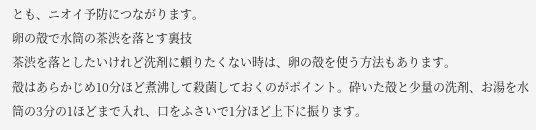とも、ニオイ予防につながります。
卵の殻で水筒の茶渋を落とす裏技
茶渋を落としたいけれど洗剤に頼りたくない時は、卵の殻を使う方法もあります。
殻はあらかじめ10分ほど煮沸して殺菌しておくのがポイント。砕いた殻と少量の洗剤、お湯を水筒の3分の1ほどまで入れ、口をふさいで1分ほど上下に振ります。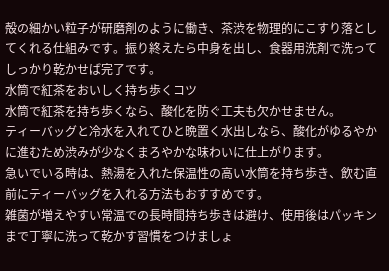殻の細かい粒子が研磨剤のように働き、茶渋を物理的にこすり落としてくれる仕組みです。振り終えたら中身を出し、食器用洗剤で洗ってしっかり乾かせば完了です。
水筒で紅茶をおいしく持ち歩くコツ
水筒で紅茶を持ち歩くなら、酸化を防ぐ工夫も欠かせません。
ティーバッグと冷水を入れてひと晩置く水出しなら、酸化がゆるやかに進むため渋みが少なくまろやかな味わいに仕上がります。
急いでいる時は、熱湯を入れた保温性の高い水筒を持ち歩き、飲む直前にティーバッグを入れる方法もおすすめです。
雑菌が増えやすい常温での長時間持ち歩きは避け、使用後はパッキンまで丁寧に洗って乾かす習慣をつけましょ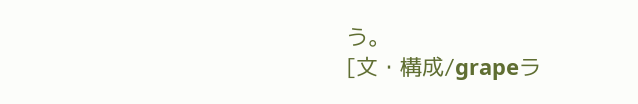う。
[文・構成/grapeラ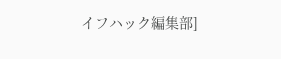イフハック編集部]